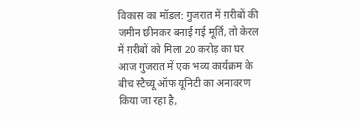विकास का मॉडल: गुजरात में ग़रीबों की जमीन छीनकर बनाई गई मूर्ति, तो केरल में ग़रीबों को मिला 20 करोड़ का घर
आज गुजरात में एक भव्य कार्यक्रम के बीच स्टैच्यू ऑफ यूनिटी का अनावरण किया जा रहा है,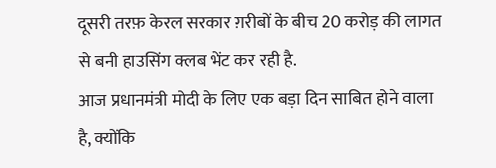दूसरी तरफ़ केरल सरकार ग़रीबों के बीच 20 करोड़ की लागत से बनी हाउसिंग क्लब भेंट कर रही है.
आज प्रधानमंत्री मोदी के लिए एक बड़ा दिन साबित होने वाला है, क्योंकि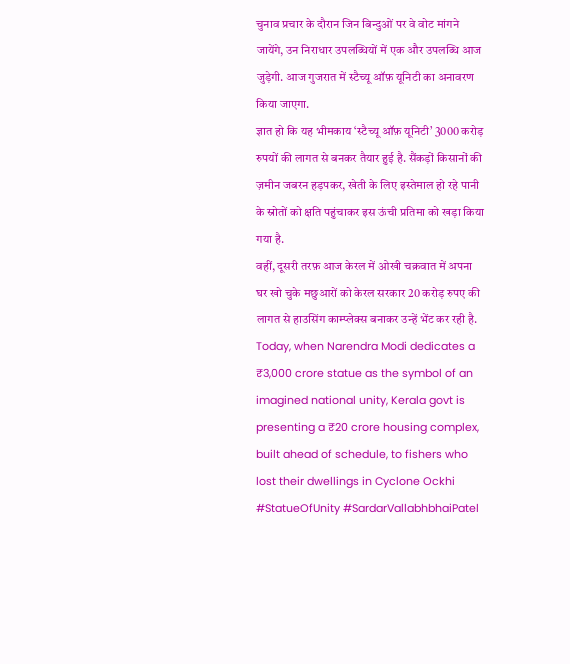चुनाव प्रचार के दौरान जिन बिन्दुओं पर वे वोट मांगने जायेंगे, उन निराधार उपलब्धियों में एक और उपलब्धि आज जुड़ेगी. आज गुजरात में स्टैच्यू ऑफ़ यूनिटी का अनावरण किया जाएगा.
ज्ञात हो कि यह भीमकाय ‘स्टैच्यू ऑफ़ यूनिटी’ 3000 करोड़ रुपयों की लागत से बनकर तैयार हुई है. सैंकड़ों किसानों की ज़मीन जबरन हड़पकर, खेती के लिए इस्तेमाल हो रहे पानी के स्रोतों को क्षति पहुंचाकर इस ऊंची प्रतिमा को खड़ा किया गया है.
वहीं, दूसरी तरफ़ आज केरल में ओखी चक्रवात में अपना घर खो चुके मछुआरों को केरल सरकार 20 करोड़ रुपए की लागत से हाउसिंग काम्प्लेक्स बनाकर उन्हें भेंट कर रही है.
Today, when Narendra Modi dedicates a ₹3,000 crore statue as the symbol of an imagined national unity, Kerala govt is presenting a ₹20 crore housing complex, built ahead of schedule, to fishers who lost their dwellings in Cyclone Ockhi #StatueOfUnity #SardarVallabhbhaiPatel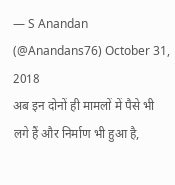— S Anandan (@Anandans76) October 31, 2018
अब इन दोनों ही मामलों में पैसे भी लगे हैं और निर्माण भी हुआ है,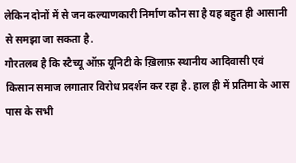लेकिन दोनों में से जन कल्याणकारी निर्माण कौन सा है यह बहुत ही आसानी से समझा जा सकता है.
गौरतलब है कि स्टैच्यू ऑफ़ यूनिटी के ख़िलाफ़ स्थानीय आदिवासी एवं किसान समाज लगातार विरोध प्रदर्शन कर रहा है. हाल ही में प्रतिमा के आस पास के सभी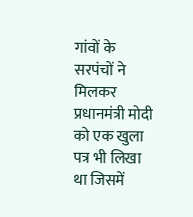गांवों के सरपंचों ने मिलकर प्रधानमंत्री मोदी को एक खुला पत्र भी लिखा था जिसमें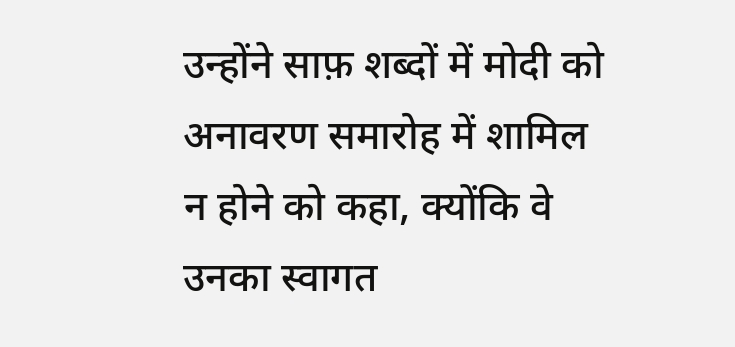उन्होंने साफ़ शब्दों में मोदी को अनावरण समारोह में शामिल न होने को कहा, क्योंकि वे उनका स्वागत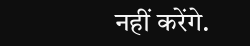नहीं करेंगे.